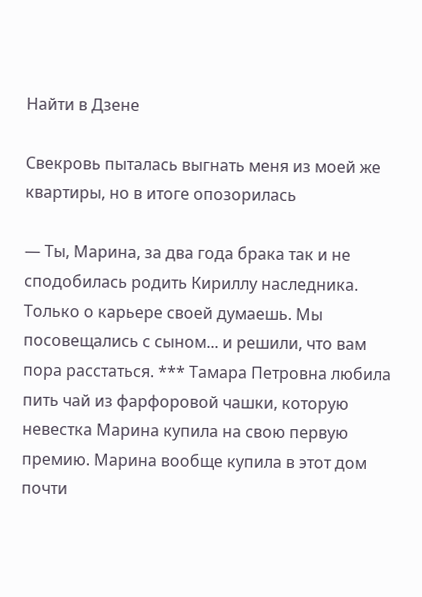Найти в Дзене

Свекровь пыталась выгнать меня из моей же квартиры, но в итоге опозорилась

— Ты, Марина, за два года брака так и не сподобилась родить Кириллу наследника. Только о карьере своей думаешь. Мы посовещались с сыном... и решили, что вам пора расстаться. *** Тамара Петровна любила пить чай из фарфоровой чашки, которую невестка Марина купила на свою первую премию. Марина вообще купила в этот дом почти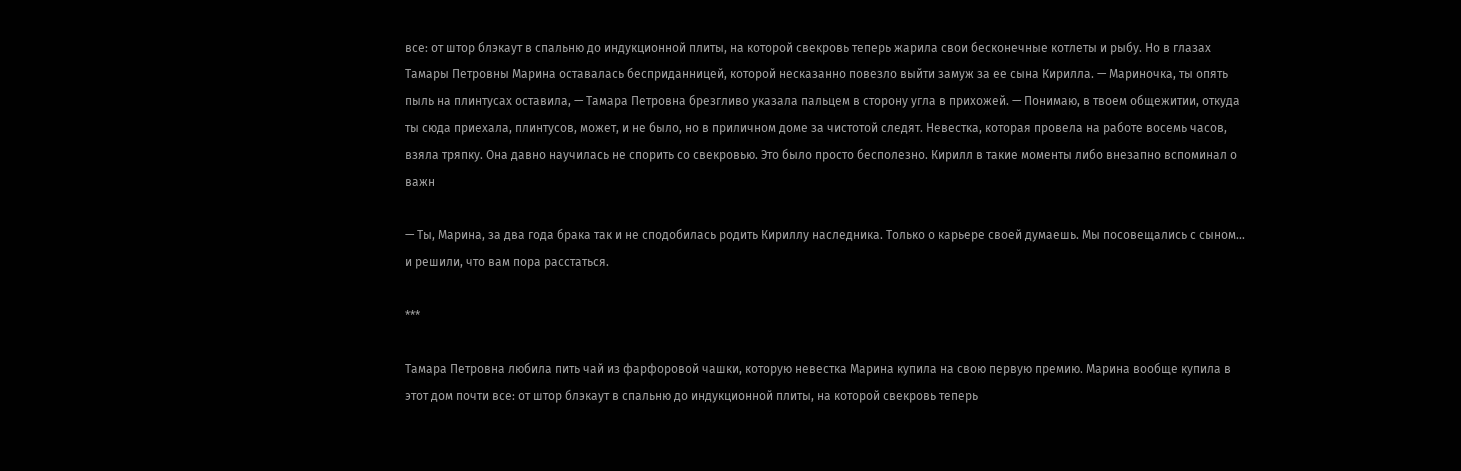все: от штор блэкаут в спальню до индукционной плиты, на которой свекровь теперь жарила свои бесконечные котлеты и рыбу. Но в глазах Тамары Петровны Марина оставалась бесприданницей, которой несказанно повезло выйти замуж за ее сына Кирилла. — Мариночка, ты опять пыль на плинтусах оставила, — Тамара Петровна брезгливо указала пальцем в сторону угла в прихожей. — Понимаю, в твоем общежитии, откуда ты сюда приехала, плинтусов, может, и не было, но в приличном доме за чистотой следят. Невестка, которая провела на работе восемь часов, взяла тряпку. Она давно научилась не спорить со свекровью. Это было просто бесполезно. Кирилл в такие моменты либо внезапно вспоминал о важн

— Ты, Марина, за два года брака так и не сподобилась родить Кириллу наследника. Только о карьере своей думаешь. Мы посовещались с сыном... и решили, что вам пора расстаться.

***

Тамара Петровна любила пить чай из фарфоровой чашки, которую невестка Марина купила на свою первую премию. Марина вообще купила в этот дом почти все: от штор блэкаут в спальню до индукционной плиты, на которой свекровь теперь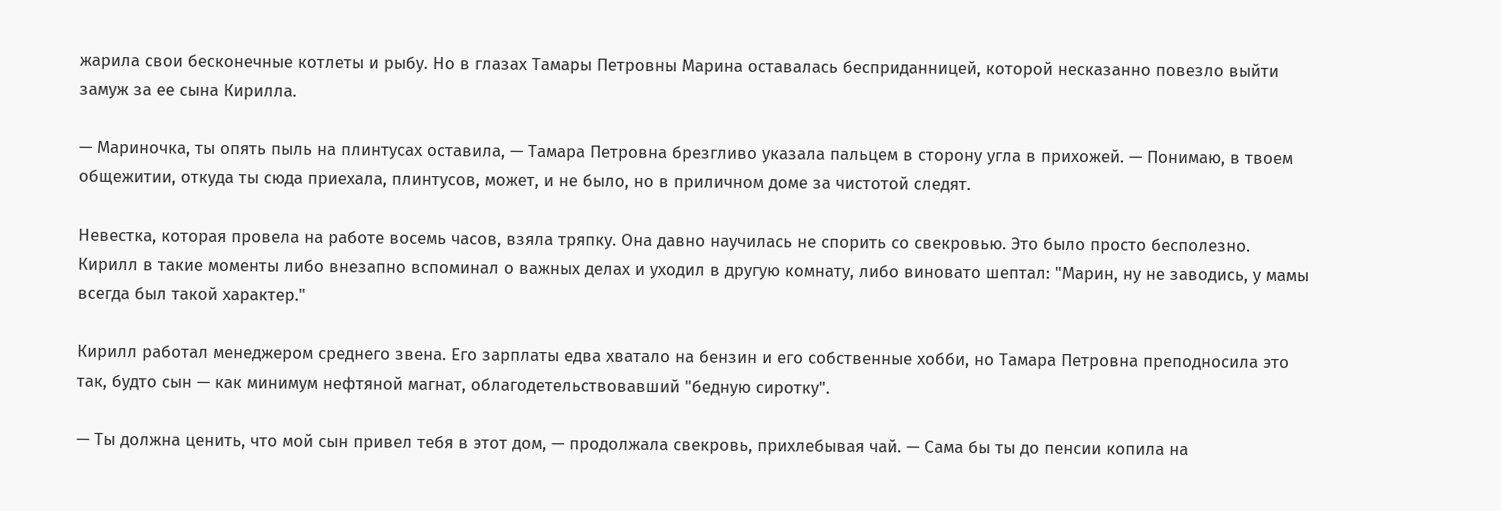жарила свои бесконечные котлеты и рыбу. Но в глазах Тамары Петровны Марина оставалась бесприданницей, которой несказанно повезло выйти замуж за ее сына Кирилла.

— Мариночка, ты опять пыль на плинтусах оставила, — Тамара Петровна брезгливо указала пальцем в сторону угла в прихожей. — Понимаю, в твоем общежитии, откуда ты сюда приехала, плинтусов, может, и не было, но в приличном доме за чистотой следят.

Невестка, которая провела на работе восемь часов, взяла тряпку. Она давно научилась не спорить со свекровью. Это было просто бесполезно. Кирилл в такие моменты либо внезапно вспоминал о важных делах и уходил в другую комнату, либо виновато шептал: "Марин, ну не заводись, у мамы всегда был такой характер."

Кирилл работал менеджером среднего звена. Его зарплаты едва хватало на бензин и его собственные хобби, но Тамара Петровна преподносила это так, будто сын — как минимум нефтяной магнат, облагодетельствовавший "бедную сиротку".

— Ты должна ценить, что мой сын привел тебя в этот дом, — продолжала свекровь, прихлебывая чай. — Сама бы ты до пенсии копила на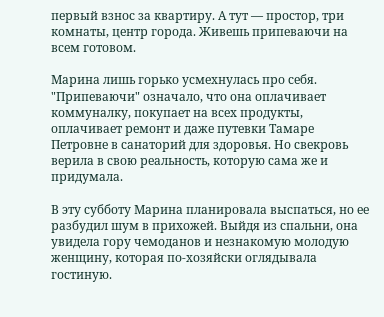первый взнос за квартиру. А тут — простор, три комнаты, центр города. Живешь припеваючи на всем готовом.

Марина лишь горько усмехнулась про себя. "Припеваючи" означало, что она оплачивает коммуналку, покупает на всех продукты, оплачивает ремонт и даже путевки Тамаре Петровне в санаторий для здоровья. Но свекровь верила в свою реальность, которую сама же и придумала.

В эту субботу Марина планировала выспаться, но ее разбудил шум в прихожей. Выйдя из спальни, она увидела гору чемоданов и незнакомую молодую женщину, которая по-хозяйски оглядывала гостиную.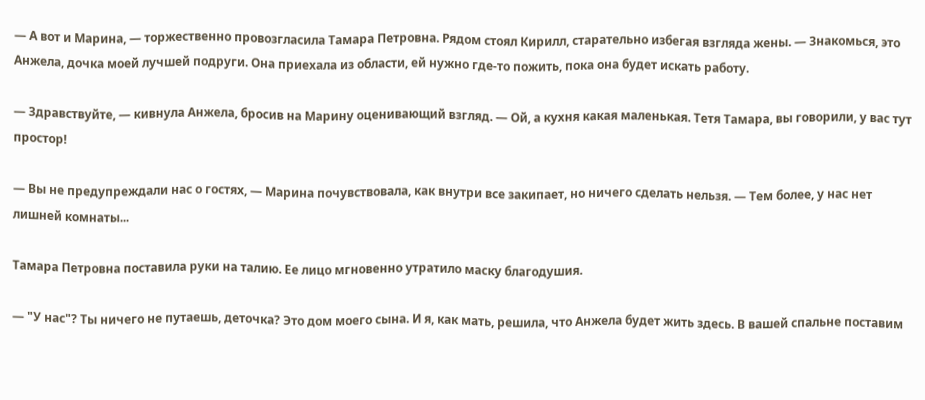— А вот и Марина, — торжественно провозгласила Тамара Петровна. Рядом стоял Кирилл, старательно избегая взгляда жены. — Знакомься, это Анжела, дочка моей лучшей подруги. Она приехала из области, ей нужно где-то пожить, пока она будет искать работу.

— Здравствуйте, — кивнула Анжела, бросив на Марину оценивающий взгляд. — Ой, а кухня какая маленькая. Тетя Тамара, вы говорили, у вас тут простор!

— Вы не предупреждали нас о гостях, — Марина почувствовала, как внутри все закипает, но ничего сделать нельзя. — Тем более, у нас нет лишней комнаты...

Тамара Петровна поставила руки на талию. Ее лицо мгновенно утратило маску благодушия.

— "У нас"? Ты ничего не путаешь, деточка? Это дом моего сына. И я, как мать, решила, что Анжела будет жить здесь. В вашей спальне поставим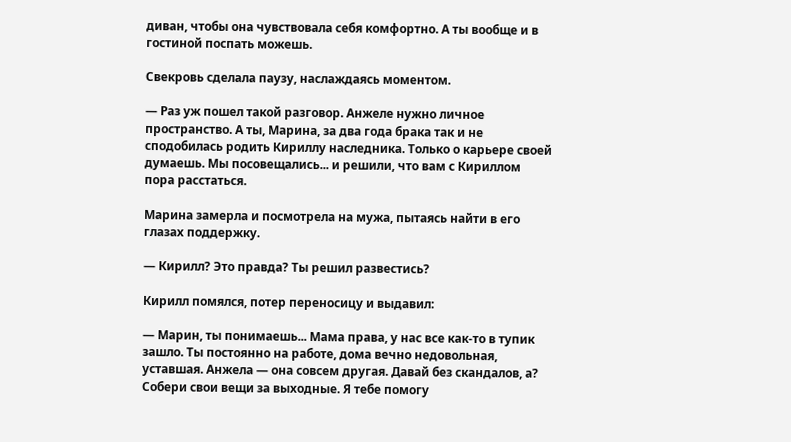диван, чтобы она чувствовала себя комфортно. А ты вообще и в гостиной поспать можешь.

Свекровь сделала паузу, наслаждаясь моментом.

— Раз уж пошел такой разговор. Анжеле нужно личное пространство. А ты, Марина, за два года брака так и не сподобилась родить Кириллу наследника. Только о карьере своей думаешь. Мы посовещались... и решили, что вам с Кириллом пора расстаться.

Марина замерла и посмотрела на мужа, пытаясь найти в его глазах поддержку.

— Кирилл? Это правда? Ты решил развестись?

Кирилл помялся, потер переносицу и выдавил:

— Марин, ты понимаешь... Мама права, у нас все как-то в тупик зашло. Ты постоянно на работе, дома вечно недовольная, уставшая. Анжела — она совсем другая. Давай без скандалов, а? Собери свои вещи за выходные. Я тебе помогу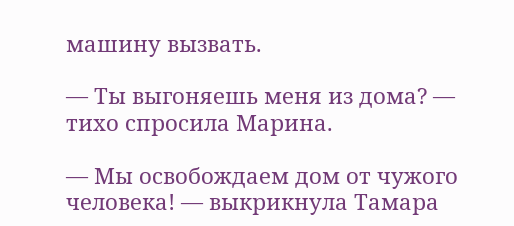машину вызвать.

— Ты выгоняешь меня из дома? — тихо спросила Марина.

— Мы освобождаем дом от чужого человека! — выкрикнула Тамара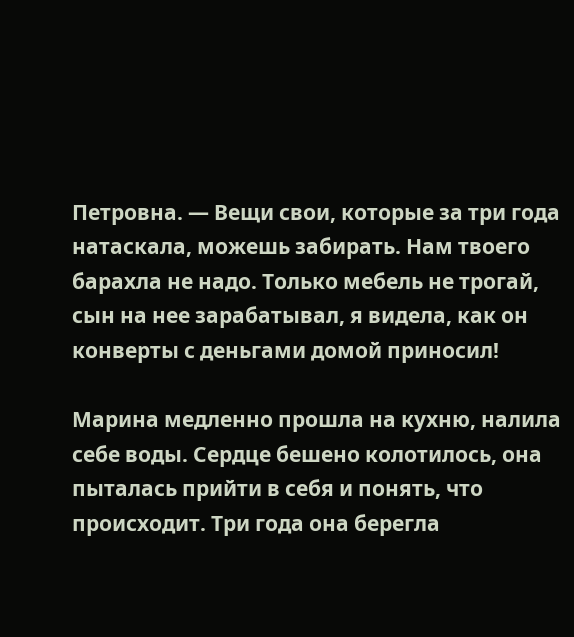Петровна. — Вещи свои, которые за три года натаскала, можешь забирать. Нам твоего барахла не надо. Только мебель не трогай, сын на нее зарабатывал, я видела, как он конверты с деньгами домой приносил!

Марина медленно прошла на кухню, налила себе воды. Сердце бешено колотилось, она пыталась прийти в себя и понять, что происходит. Три года она берегла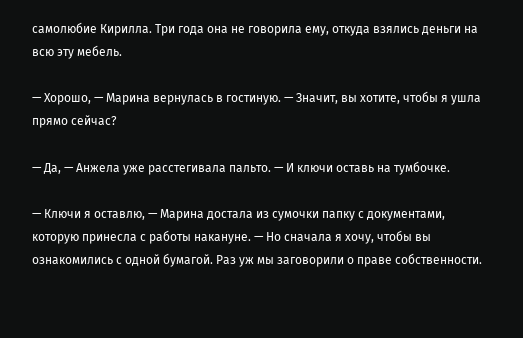самолюбие Кирилла. Три года она не говорила ему, откуда взялись деньги на всю эту мебель.

— Хорошо, — Марина вернулась в гостиную. — Значит, вы хотите, чтобы я ушла прямо сейчас?

— Да, — Анжела уже расстегивала пальто. — И ключи оставь на тумбочке.

— Ключи я оставлю, — Марина достала из сумочки папку с документами, которую принесла с работы накануне. — Но сначала я хочу, чтобы вы ознакомились с одной бумагой. Раз уж мы заговорили о праве собственности.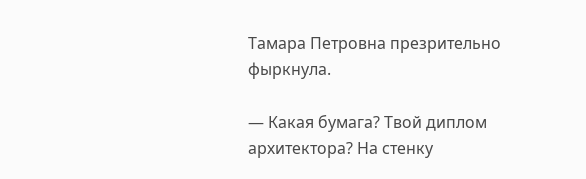Тамара Петровна презрительно фыркнула.

— Какая бумага? Твой диплом архитектора? На стенку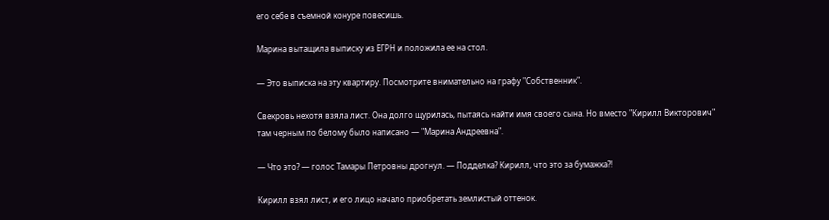его себе в съемной конуре повесишь.

Марина вытащила выписку из ЕГРН и положила ее на стол.

— Это выписка на эту квартиру. Посмотрите внимательно на графу "Собственник".

Свекровь нехотя взяла лист. Она долго щурилась, пытаясь найти имя своего сына. Но вместо "Кирилл Викторович" там черным по белому было написано — "Марина Андреевна".

— Что это? — голос Тамары Петровны дрогнул. — Подделка? Кирилл, что это за бумажка?!

Кирилл взял лист, и его лицо начало приобретать землистый оттенок.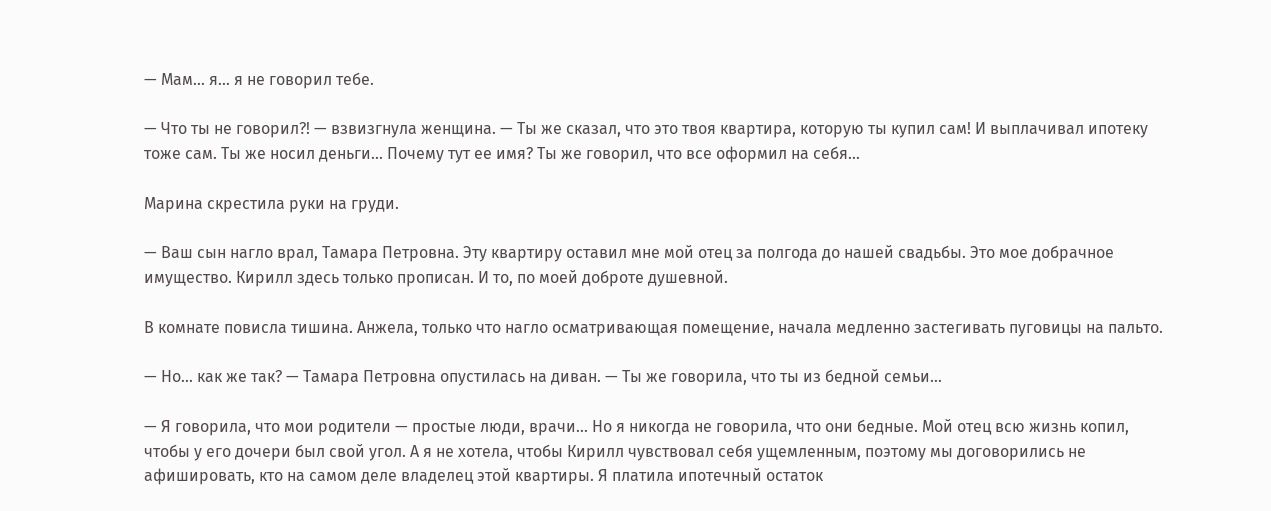— Мам... я... я не говорил тебе.

— Что ты не говорил?! — взвизгнула женщина. — Ты же сказал, что это твоя квартира, которую ты купил сам! И выплачивал ипотеку тоже сам. Ты же носил деньги... Почему тут ее имя? Ты же говорил, что все оформил на себя...

Марина скрестила руки на груди.

— Ваш сын нагло врал, Тамара Петровна. Эту квартиру оставил мне мой отец за полгода до нашей свадьбы. Это мое добрачное имущество. Кирилл здесь только прописан. И то, по моей доброте душевной.

В комнате повисла тишина. Анжела, только что нагло осматривающая помещение, начала медленно застегивать пуговицы на пальто.

— Но... как же так? — Тамара Петровна опустилась на диван. — Ты же говорила, что ты из бедной семьи...

— Я говорила, что мои родители — простые люди, врачи... Но я никогда не говорила, что они бедные. Мой отец всю жизнь копил, чтобы у его дочери был свой угол. А я не хотела, чтобы Кирилл чувствовал себя ущемленным, поэтому мы договорились не афишировать, кто на самом деле владелец этой квартиры. Я платила ипотечный остаток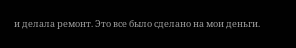и делала ремонт. Это все было сделано на мои деньги.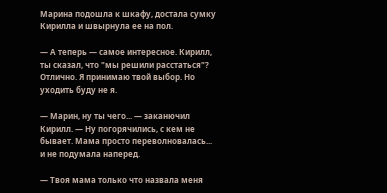Марина подошла к шкафу, достала сумку Кирилла и швырнула ее на пол.

— А теперь — самое интересное. Кирилл, ты сказал, что "мы решили расстаться"? Отлично. Я принимаю твой выбор. Но уходить буду не я.

— Марин, ну ты чего... — заканючил Кирилл. — Ну погорячились, с кем не бывает. Мама просто переволновалась... и не подумала наперед.

— Твоя мама только что назвала меня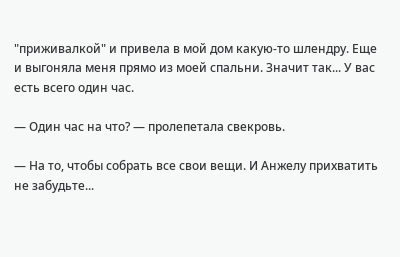"приживалкой" и привела в мой дом какую-то шлендру. Еще и выгоняла меня прямо из моей спальни. Значит так... У вас есть всего один час.

— Один час на что? — пролепетала свекровь.

— На то, чтобы собрать все свои вещи. И Анжелу прихватить не забудьте...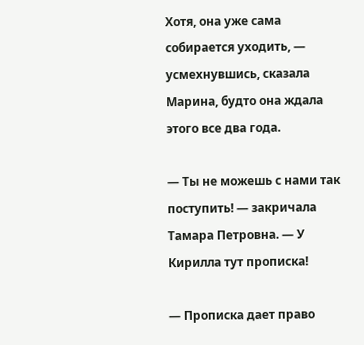Хотя, она уже сама собирается уходить, — усмехнувшись, сказала Марина, будто она ждала этого все два года.

— Ты не можешь с нами так поступить! — закричала Тамара Петровна. — У Кирилла тут прописка!

— Прописка дает право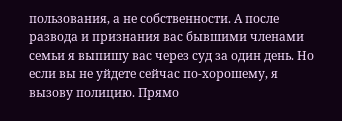пользования, а не собственности. А после развода и признания вас бывшими членами семьи я выпишу вас через суд за один день. Но если вы не уйдете сейчас по-хорошему, я вызову полицию. Прямо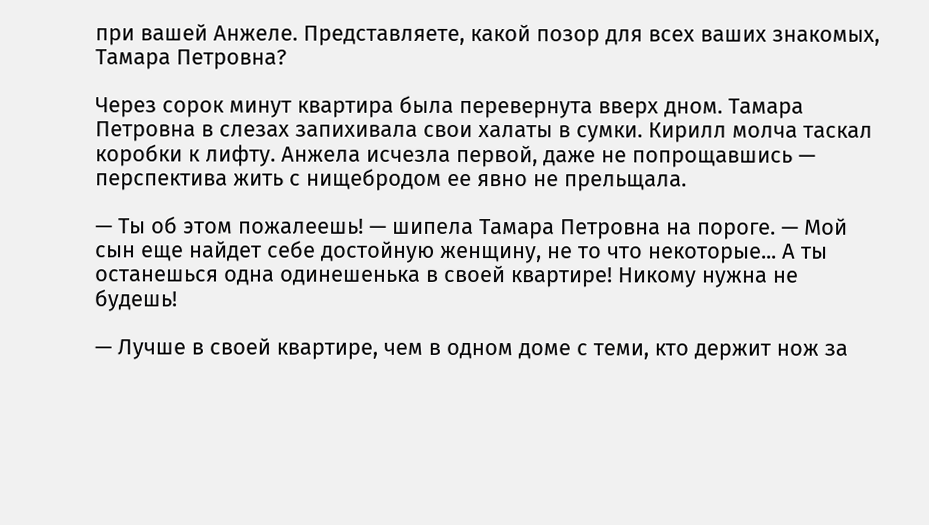при вашей Анжеле. Представляете, какой позор для всех ваших знакомых, Тамара Петровна?

Через сорок минут квартира была перевернута вверх дном. Тамара Петровна в слезах запихивала свои халаты в сумки. Кирилл молча таскал коробки к лифту. Анжела исчезла первой, даже не попрощавшись — перспектива жить с нищебродом ее явно не прельщала.

— Ты об этом пожалеешь! — шипела Тамара Петровна на пороге. — Мой сын еще найдет себе достойную женщину, не то что некоторые... А ты останешься одна одинешенька в своей квартире! Никому нужна не будешь!

— Лучше в своей квартире, чем в одном доме с теми, кто держит нoж за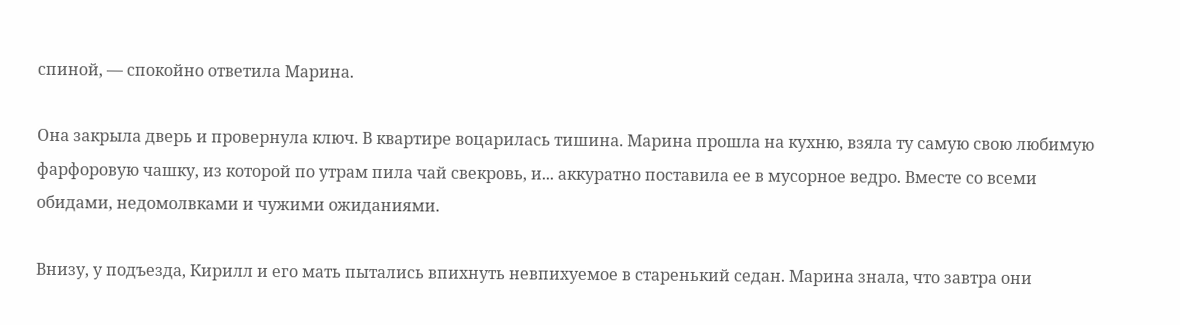спиной, — спокойно ответила Марина.

Она закрыла дверь и провернула ключ. В квартире воцарилась тишина. Марина прошла на кухню, взяла ту самую свою любимую фарфоровую чашку, из которой по утрам пила чай свекровь, и... аккуратно поставила ее в мусорное ведро. Вместе со всеми обидами, недомолвками и чужими ожиданиями.

Внизу, у подъезда, Кирилл и его мать пытались впихнуть невпихуемое в старенький седан. Марина знала, что завтра они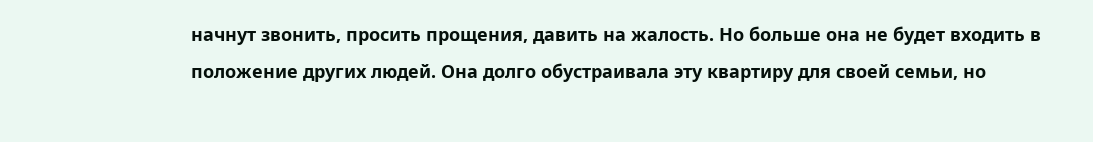начнут звонить, просить прощения, давить на жалость. Но больше она не будет входить в положение других людей. Она долго обустраивала эту квартиру для своей семьи, но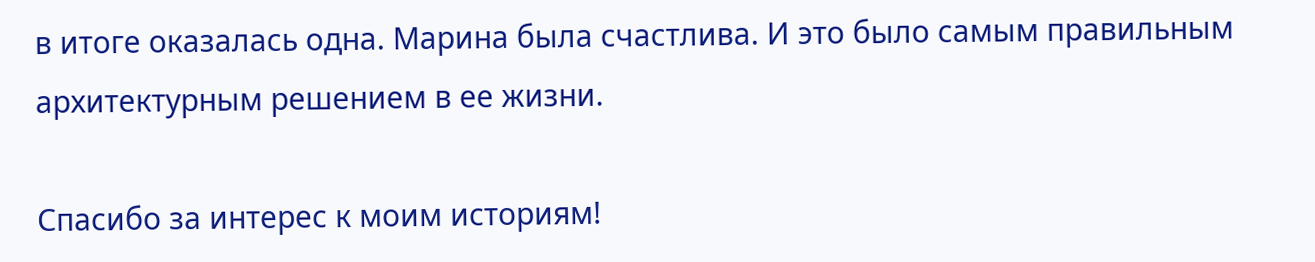в итоге оказалась одна. Марина была счастлива. И это было самым правильным архитектурным решением в ее жизни.

Спасибо за интерес к моим историям!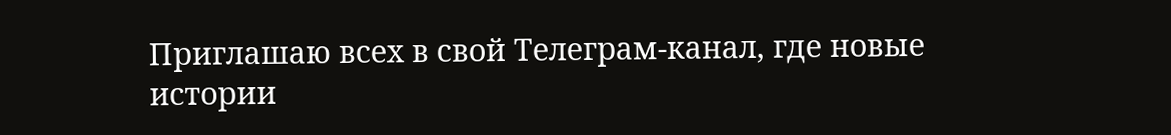Приглашаю всех в свой Телеграм-канал, где новые истории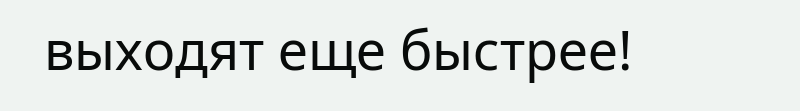выходят еще быстрее!